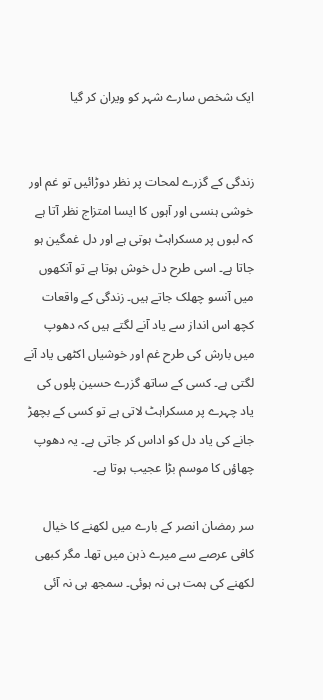ایک شخص سارے شہر کو ویران کر گیا


زندگی کے گزرے لمحات پر نظر دوڑائیں تو غم اور خوشی ہنسی اور آہوں کا ایسا امتزاج نظر آتا ہے کہ لبوں پر مسکراہٹ ہوتی ہے اور دل غمگین ہو جاتا ہے۔ اسی طرح دل خوش ہوتا ہے تو آنکھوں میں آنسو چھلک جاتے ہیں۔ زندگی کے واقعات کچھ اس انداز سے یاد آنے لگتے ہیں کہ دھوپ میں بارش کی طرح غم اور خوشیاں اکٹھی یاد آنے لگتی ہے۔ کسی کے ساتھ گزرے حسین پلوں کی یاد چہرے پر مسکراہٹ لاتی ہے تو کسی کے بچھڑ جانے کی یاد دل کو اداس کر جاتی ہے۔ یہ دھوپ چھاؤں کا موسم بڑا عجیب ہوتا ہے۔

سر رمضان انصر کے بارے میں لکھنے کا خیال کافی عرصے سے میرے ذہن میں تھا۔ مگر کبھی لکھنے کی ہمت ہی نہ ہوئی۔ سمجھ ہی نہ آئی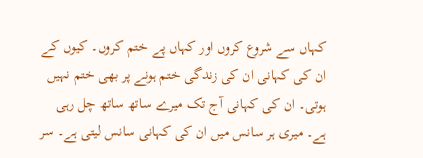کہاں سے شروع کروں اور کہاں پے ختم کروں۔ کیوں کے ان کی کہانی ان کی زندگی ختم ہونے پر بھی ختم نہیں ہوتی۔ ان کی کہانی آج تک میرے ساتھ ساتھ چل رہی ہے۔ میری ہر سانس میں ان کی کہانی سانس لیتی ہے۔ سر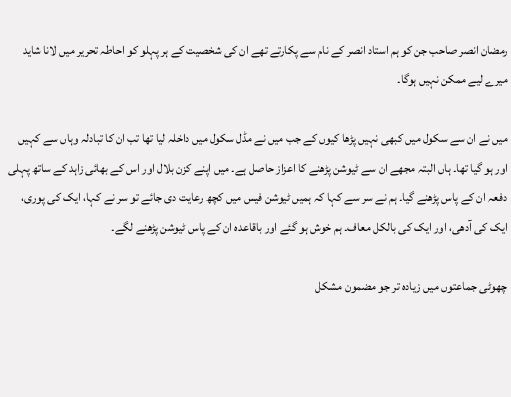رمضان انصر صاحب جن کو ہم استاد انصر کے نام سے پکارتے تھے ان کی شخصیت کے ہر پہلو کو احاطہ تحریر میں لانا شاید میرے لیے ممکن نہیں ہوگا۔

میں نے ان سے سکول میں کبھی نہیں پڑھا کیوں کے جب میں نے مڈل سکول میں داخلہ لیا تھا تب ان کا تبادلہ وہاں سے کہیں اور ہو گیا تھا۔ ہاں البتہ مجھے ان سے ٹیوشن پڑھنے کا اعزاز حاصل ہے۔ میں اپنے کزن بلال اور اس کے بھائی زاہد کے ساتھ پہلی دفعہ ان کے پاس پڑھنے گیا۔ ہم نے سر سے کہا کہ ہمیں ٹیوشن فیس میں کچھ رعایت دی جائے تو سر نے کہا، ایک کی پوری، ایک کی آدھی، اور ایک کی بالکل معاف۔ ہم خوش ہو گئے اور باقاعدہ ان کے پاس ٹیوشن پڑھنے لگے۔

چھوٹی جماعتوں میں زیادہ تر جو مضمون مشکل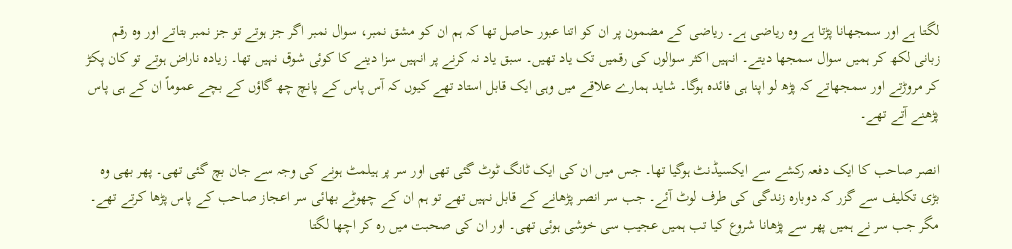لگتا ہے اور سمجھانا پڑتا ہے وہ ریاضی ہے۔ ریاضی کے مضمون پر ان کو اتنا عبور حاصل تھا کہ ہم ان کو مشق نمبر، سوال نمبر اگر جز ہوتے تو جز نمبر بتاتے اور وہ رقم زبانی لکھ کر ہمیں سوال سمجھا دیتے۔ انہیں اکثر سوالوں کی رقمیں تک یاد تھیں۔ سبق یاد نہ کرنے پر انہیں سزا دینے کا کوئی شوق نہیں تھا۔ زیادہ ناراض ہوتے تو کان پکڑ کر مروڑتے اور سمجھاتے کہ پڑھ لو اپنا ہی فائدہ ہوگا۔ شاید ہمارے علاقے میں وہی ایک قابل استاد تھے کیوں کہ آس پاس کے پانچ چھ گاؤں کے بچے عموماً ان کے ہی پاس پڑھنے آتے تھے۔

انصر صاحب کا ایک دفعہ رکشے سے ایکسیڈنٹ ہوگیا تھا۔ جس میں ان کی ایک ٹانگ ٹوٹ گئی تھی اور سر پر ہیلمٹ ہونے کی وجہ سے جان بچ گئی تھی۔ پھر بھی وہ بڑی تکلیف سے گزر کہ دوبارہ زندگی کی طرف لوٹ آئے۔ جب سر انصر پڑھانے کے قابل نہیں تھے تو ہم ان کے چھوٹے بھائی سر اعجاز صاحب کے پاس پڑھا کرتے تھے۔ مگر جب سر نے ہمیں پھر سے پڑھانا شروع کیا تب ہمیں عجیب سی خوشی ہوئی تھی۔ اور ان کی صحبت میں رہ کر اچھا لگتا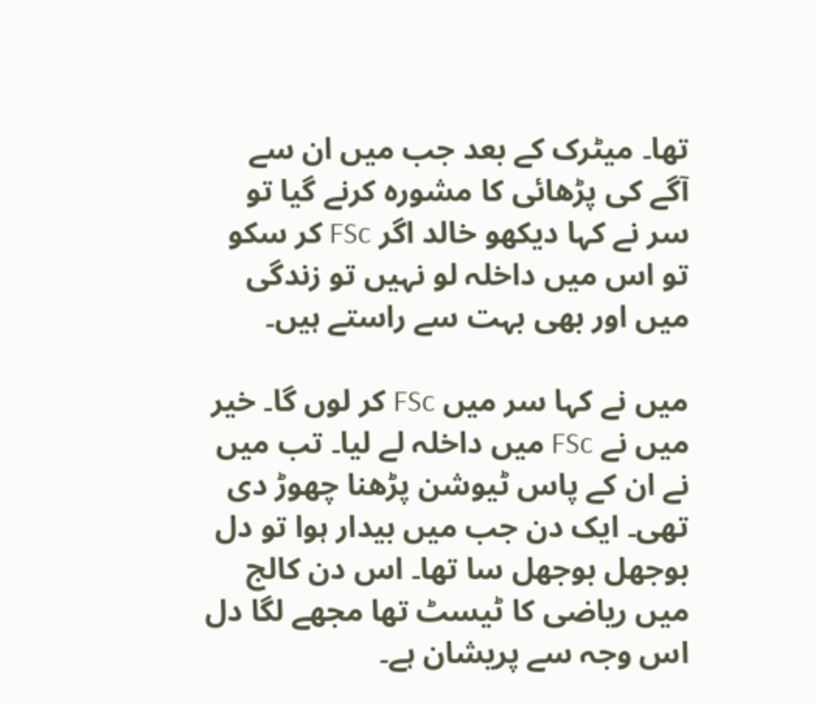تھا۔ میٹرک کے بعد جب میں ان سے آگے کی پڑھائی کا مشورہ کرنے گیا تو سر نے کہا دیکھو خالد اگر FSc کر سکو تو اس میں داخلہ لو نہیں تو زندگی میں اور بھی بہت سے راستے ہیں۔

میں نے کہا سر میں FSc کر لوں گا۔ خیر میں نے FSc میں داخلہ لے لیا۔ تب میں نے ان کے پاس ٹیوشن پڑھنا چھوڑ دی تھی۔ ایک دن جب میں بیدار ہوا تو دل بوجھل بوجھل سا تھا۔ اس دن کالج میں ریاضی کا ٹیسٹ تھا مجھے لگا دل اس وجہ سے پریشان ہے۔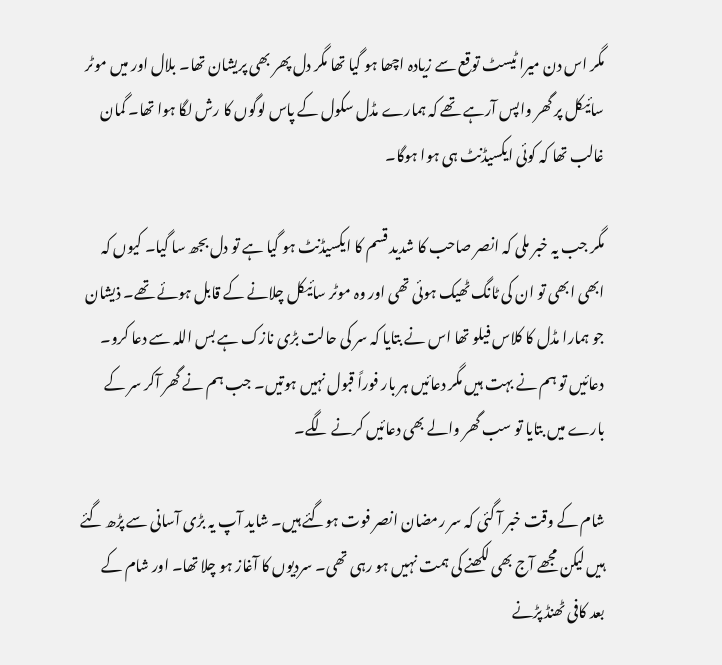مگر اس دن میرا ٹیسٹ توقع سے زیادہ اچھا ہو گیا تھا مگر دل پھر بھی پریشان تھا۔ بلال اور میں موٹر سائیکل پر گھر واپس آرہے تھے کہ ہمارے مڈل سکول کے پاس لوگوں کا رش لگا ہوا تھا۔ گمان غالب تھا کہ کوئی ایکسیڈنٹ ہی ہوا ہوگا۔

مگر جب یہ خبر ملی کہ انصر صاحب کا شدید قسم کا ایکسیڈنٹ ہو گیا ہے تو دل بجھ سا گیا۔ کیوں کہ ابھی ابھی تو ان کی ٹانگ ٹھیک ہوئی تھی اور وہ موٹر سائیکل چلانے کے قابل ہوئے تھے۔ ذیشان جو ہمارا مڈل کا کلاس فیلو تھا اس نے بتایا کہ سر کی حالت بڑی نازک ہے بس اللہ سے دعا کرو۔ دعائیں تو ہم نے بہت ہیں مگر دعائیں ہر بار فوراً قبول نہیں ہوتیں۔ جب ہم نے گھر آکر سر کے بارے میں بتایا تو سب گھر والے بھی دعائیں کرنے لگے۔

شام کے وقت خبر آ گئی کہ سر رمضان انصر فوت ہوگئے ہیں۔ شاید آپ یہ بڑی آسانی سے پڑھ گئے ہیں لیکن مجھے آج بھی لکھنے کی ہمت نہیں ہو رہی تھی۔ سردیوں کا آغاز ہو چلا تھا۔ اور شام کے بعد کافی ٹھنڈ پڑنے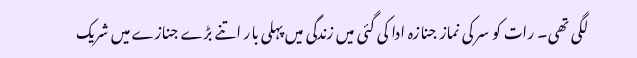لگی تھی۔ رات کو سر کی نماز جنازہ ادا کی گئی میں زندگی میں پہلی بار اتنے بڑے جنازے میں شریک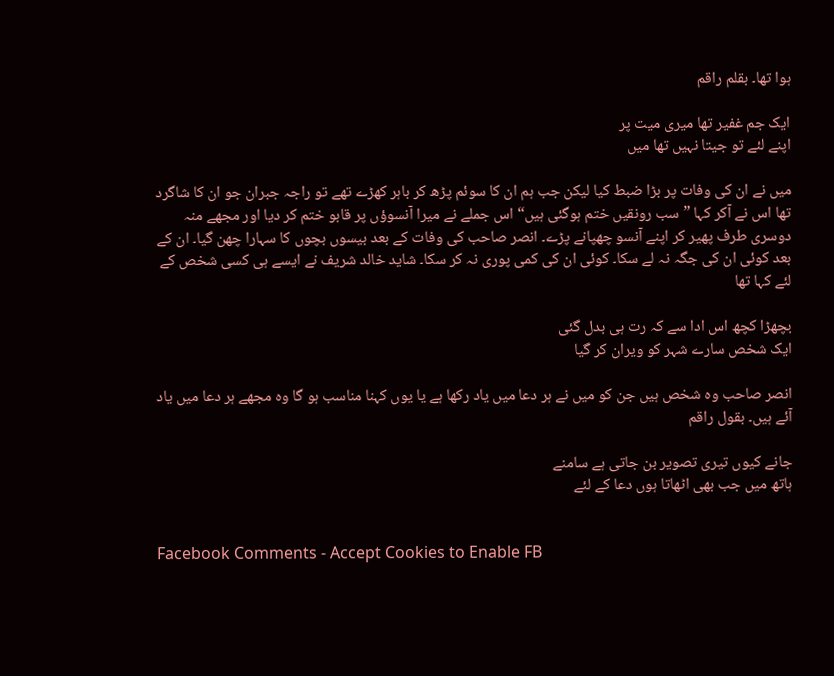ہوا تھا۔ بقلم راقم

ایک جم غفیر تھا میری میت پر
اپنے لئے تو جیتا نہیں تھا میں

میں نے ان کی وفات پر بڑا ضبط کیا لیکن جب ہم ان کا سوئم پڑھ کر باہر کھڑے تھے تو راجہ جبران جو ان کا شاگرد تھا اس نے آکر کہا ”سب رونقیں ختم ہوگئی ہیں“ اس جملے نے میرا آنسوؤں پر قابو ختم کر دیا اور مجھے منہ دوسری طرف پھیر کر اپنے آنسو چھپانے پڑے۔ انصر صاحب کی وفات کے بعد بیسوں بچوں کا سہارا چھن گیا۔ ان کے بعد کوئی ان کی جگہ نہ لے سکا۔ کوئی ان کی کمی پوری نہ کر سکا۔ شاید خالد شریف نے ایسے ہی کسی شخص کے لئے کہا تھا

بچھڑا کچھ اس ادا سے کہ رت ہی بدل گئی
ایک شخص سارے شہر کو ویران کر گیا

انصر صاحب وہ شخص ہیں جن کو میں نے ہر دعا میں یاد رکھا ہے یا یوں کہنا مناسب ہو گا وہ مجھے ہر دعا میں یاد آئے ہیں۔ بقول راقم

جانے کیوں تیری تصویر بن جاتی ہے سامنے
ہاتھ میں جب بھی اٹھاتا ہوں دعا کے لئے


Facebook Comments - Accept Cookies to Enable FB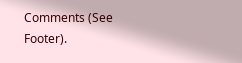Comments (See Footer).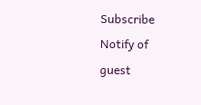Subscribe
Notify of
guest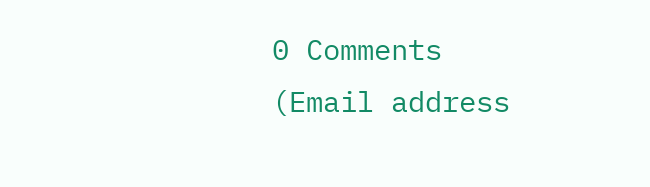0 Comments (Email address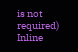is not required)
Inline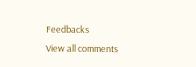Feedbacks
View all comments